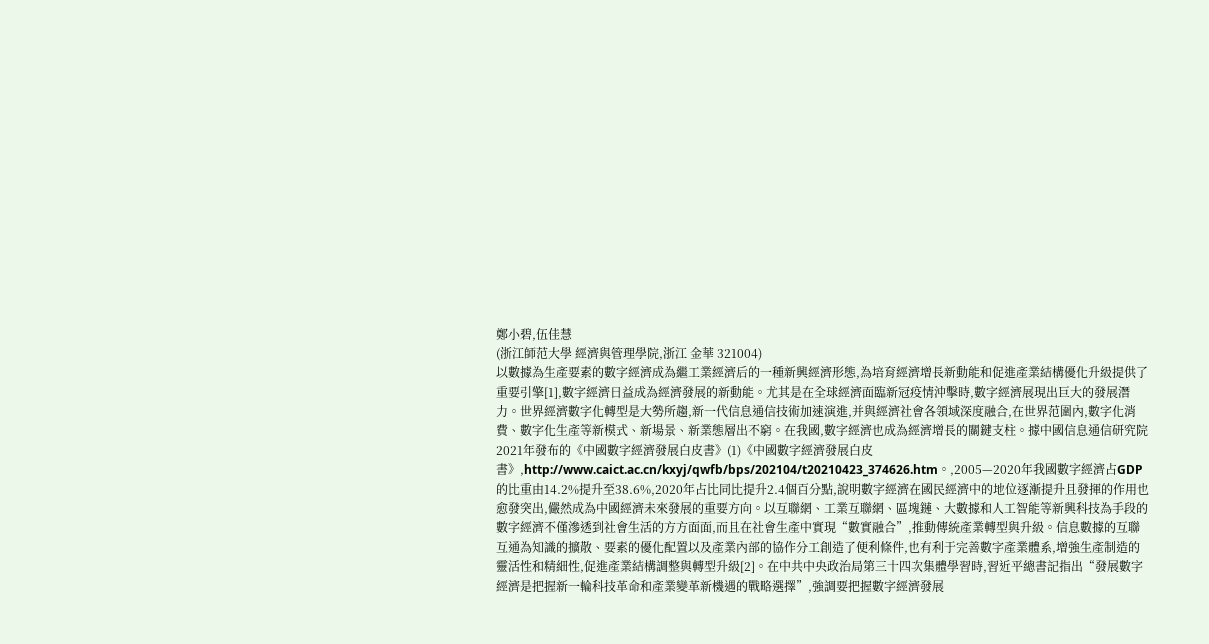鄭小碧,伍佳慧
(浙江師范大學 經濟與管理學院,浙江 金華 321004)
以數據為生產要素的數字經濟成為繼工業經濟后的一種新興經濟形態,為培育經濟增長新動能和促進產業結構優化升級提供了重要引擎[1],數字經濟日益成為經濟發展的新動能。尤其是在全球經濟面臨新冠疫情沖擊時,數字經濟展現出巨大的發展潛力。世界經濟數字化轉型是大勢所趨,新一代信息通信技術加速演進,并與經濟社會各領域深度融合,在世界范圍內,數字化消費、數字化生產等新模式、新場景、新業態層出不窮。在我國,數字經濟也成為經濟增長的關鍵支柱。據中國信息通信研究院2021年發布的《中國數字經濟發展白皮書》(1)《中國數字經濟發展白皮書》,http://www.caict.ac.cn/kxyj/qwfb/bps/202104/t20210423_374626.htm。,2005—2020年我國數字經濟占GDP的比重由14.2%提升至38.6%,2020年占比同比提升2.4個百分點,說明數字經濟在國民經濟中的地位逐漸提升且發揮的作用也愈發突出,儼然成為中國經濟未來發展的重要方向。以互聯網、工業互聯網、區塊鏈、大數據和人工智能等新興科技為手段的數字經濟不僅滲透到社會生活的方方面面,而且在社會生產中實現“數實融合”,推動傳統產業轉型與升級。信息數據的互聯互通為知識的擴散、要素的優化配置以及產業內部的協作分工創造了便利條件,也有利于完善數字產業體系,增強生產制造的靈活性和精細性,促進產業結構調整與轉型升級[2]。在中共中央政治局第三十四次集體學習時,習近平總書記指出“發展數字經濟是把握新一輪科技革命和產業變革新機遇的戰略選擇”,強調要把握數字經濟發展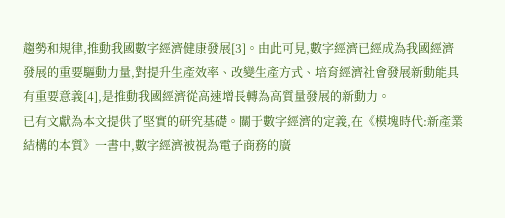趨勢和規律,推動我國數字經濟健康發展[3]。由此可見,數字經濟已經成為我國經濟發展的重要驅動力量,對提升生產效率、改變生產方式、培育經濟社會發展新動能具有重要意義[4],是推動我國經濟從高速增長轉為高質量發展的新動力。
已有文獻為本文提供了堅實的研究基礎。關于數字經濟的定義,在《模塊時代:新產業結構的本質》一書中,數字經濟被視為電子商務的廣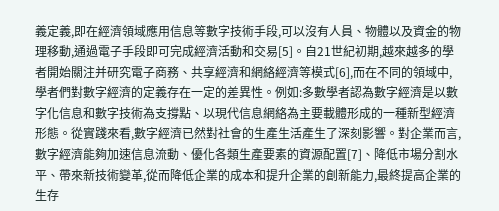義定義,即在經濟領域應用信息等數字技術手段,可以沒有人員、物體以及資金的物理移動,通過電子手段即可完成經濟活動和交易[5]。自21世紀初期,越來越多的學者開始關注并研究電子商務、共享經濟和網絡經濟等模式[6],而在不同的領域中,學者們對數字經濟的定義存在一定的差異性。例如:多數學者認為數字經濟是以數字化信息和數字技術為支撐點、以現代信息網絡為主要載體形成的一種新型經濟形態。從實踐來看,數字經濟已然對社會的生產生活產生了深刻影響。對企業而言,數字經濟能夠加速信息流動、優化各類生產要素的資源配置[7]、降低市場分割水平、帶來新技術變革,從而降低企業的成本和提升企業的創新能力,最終提高企業的生存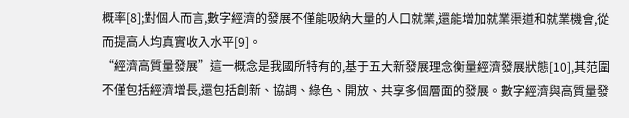概率[8];對個人而言,數字經濟的發展不僅能吸納大量的人口就業,還能增加就業渠道和就業機會,從而提高人均真實收入水平[9]。
“經濟高質量發展”這一概念是我國所特有的,基于五大新發展理念衡量經濟發展狀態[10],其范圍不僅包括經濟增長,還包括創新、協調、綠色、開放、共享多個層面的發展。數字經濟與高質量發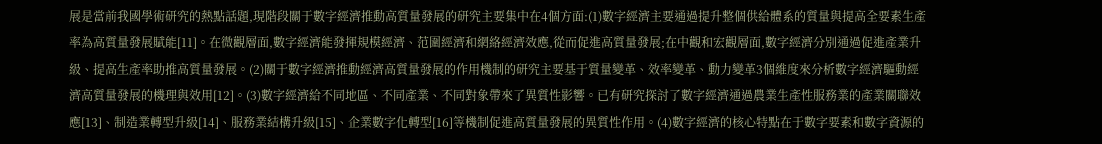展是當前我國學術研究的熱點話題,現階段關于數字經濟推動高質量發展的研究主要集中在4個方面:(1)數字經濟主要通過提升整個供給體系的質量與提高全要素生產率為高質量發展賦能[11]。在微觀層面,數字經濟能發揮規模經濟、范圍經濟和網絡經濟效應,從而促進高質量發展;在中觀和宏觀層面,數字經濟分別通過促進產業升級、提高生產率助推高質量發展。(2)關于數字經濟推動經濟高質量發展的作用機制的研究主要基于質量變革、效率變革、動力變革3個維度來分析數字經濟驅動經濟高質量發展的機理與效用[12]。(3)數字經濟給不同地區、不同產業、不同對象帶來了異質性影響。已有研究探討了數字經濟通過農業生產性服務業的產業關聯效應[13]、制造業轉型升級[14]、服務業結構升級[15]、企業數字化轉型[16]等機制促進高質量發展的異質性作用。(4)數字經濟的核心特點在于數字要素和數字資源的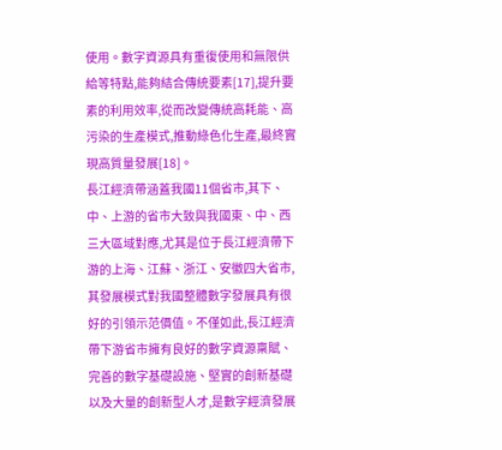使用。數字資源具有重復使用和無限供給等特點,能夠結合傳統要素[17],提升要素的利用效率,從而改變傳統高耗能、高污染的生產模式,推動綠色化生產,最終實現高質量發展[18]。
長江經濟帶涵蓋我國11個省市,其下、中、上游的省市大致與我國東、中、西三大區域對應,尤其是位于長江經濟帶下游的上海、江蘇、浙江、安徽四大省市,其發展模式對我國整體數字發展具有很好的引領示范價值。不僅如此,長江經濟帶下游省市擁有良好的數字資源稟賦、完善的數字基礎設施、堅實的創新基礎以及大量的創新型人才,是數字經濟發展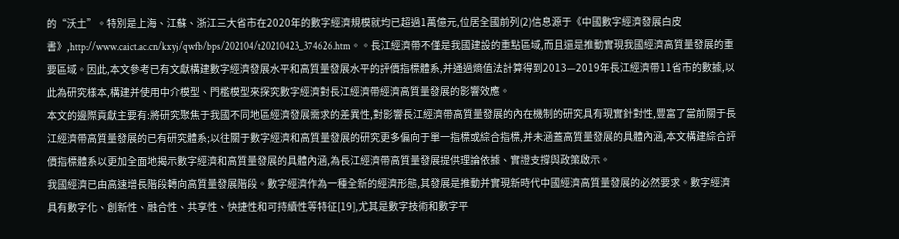的“沃土”。特別是上海、江蘇、浙江三大省市在2020年的數字經濟規模就均已超過1萬億元,位居全國前列(2)信息源于《中國數字經濟發展白皮書》,http://www.caict.ac.cn/kxyj/qwfb/bps/202104/t20210423_374626.htm。。長江經濟帶不僅是我國建設的重點區域,而且還是推動實現我國經濟高質量發展的重要區域。因此,本文參考已有文獻構建數字經濟發展水平和高質量發展水平的評價指標體系,并通過熵值法計算得到2013—2019年長江經濟帶11省市的數據,以此為研究樣本,構建并使用中介模型、門檻模型來探究數字經濟對長江經濟帶經濟高質量發展的影響效應。
本文的邊際貢獻主要有:將研究聚焦于我國不同地區經濟發展需求的差異性,對影響長江經濟帶高質量發展的內在機制的研究具有現實針對性,豐富了當前關于長江經濟帶高質量發展的已有研究體系;以往關于數字經濟和高質量發展的研究更多偏向于單一指標或綜合指標,并未涵蓋高質量發展的具體內涵,本文構建綜合評價指標體系以更加全面地揭示數字經濟和高質量發展的具體內涵,為長江經濟帶高質量發展提供理論依據、實證支撐與政策啟示。
我國經濟已由高速增長階段轉向高質量發展階段。數字經濟作為一種全新的經濟形態,其發展是推動并實現新時代中國經濟高質量發展的必然要求。數字經濟具有數字化、創新性、融合性、共享性、快捷性和可持續性等特征[19],尤其是數字技術和數字平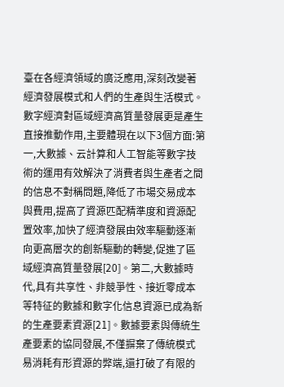臺在各經濟領域的廣泛應用,深刻改變著經濟發展模式和人們的生產與生活模式。數字經濟對區域經濟高質量發展更是產生直接推動作用,主要體現在以下3個方面:第一,大數據、云計算和人工智能等數字技術的運用有效解決了消費者與生產者之間的信息不對稱問題,降低了市場交易成本與費用,提高了資源匹配精準度和資源配置效率,加快了經濟發展由效率驅動逐漸向更高層次的創新驅動的轉變,促進了區域經濟高質量發展[20]。第二,大數據時代,具有共享性、非競爭性、接近零成本等特征的數據和數字化信息資源已成為新的生產要素資源[21]。數據要素與傳統生產要素的協同發展,不僅摒棄了傳統模式易消耗有形資源的弊端,還打破了有限的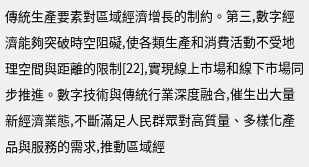傳統生產要素對區域經濟增長的制約。第三,數字經濟能夠突破時空阻礙,使各類生產和消費活動不受地理空間與距離的限制[22],實現線上市場和線下市場同步推進。數字技術與傳統行業深度融合,催生出大量新經濟業態,不斷滿足人民群眾對高質量、多樣化產品與服務的需求,推動區域經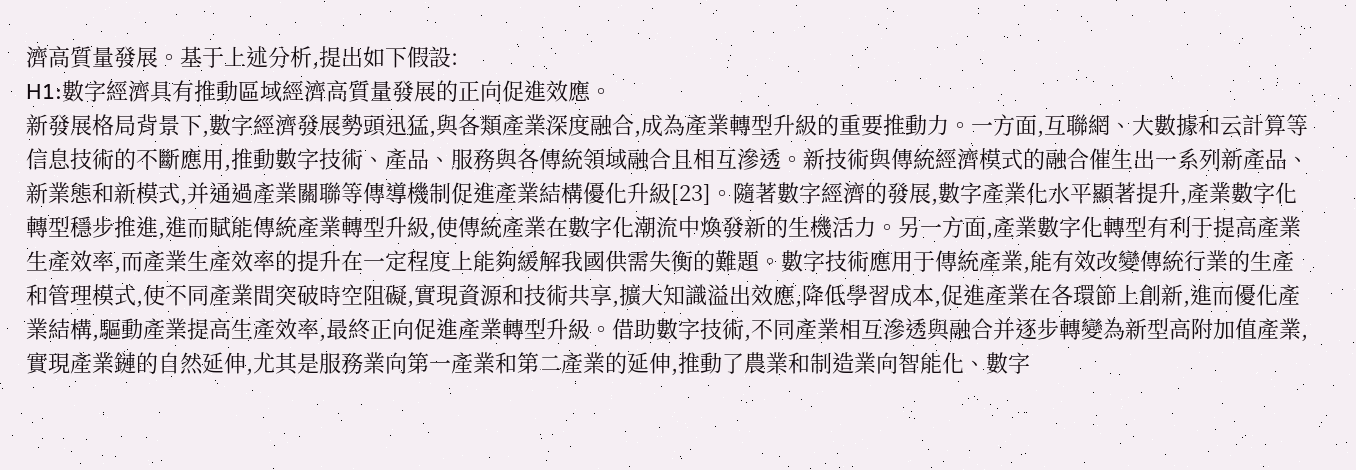濟高質量發展。基于上述分析,提出如下假設:
H1:數字經濟具有推動區域經濟高質量發展的正向促進效應。
新發展格局背景下,數字經濟發展勢頭迅猛,與各類產業深度融合,成為產業轉型升級的重要推動力。一方面,互聯網、大數據和云計算等信息技術的不斷應用,推動數字技術、產品、服務與各傳統領域融合且相互滲透。新技術與傳統經濟模式的融合催生出一系列新產品、新業態和新模式,并通過產業關聯等傳導機制促進產業結構優化升級[23]。隨著數字經濟的發展,數字產業化水平顯著提升,產業數字化轉型穩步推進,進而賦能傳統產業轉型升級,使傳統產業在數字化潮流中煥發新的生機活力。另一方面,產業數字化轉型有利于提高產業生產效率,而產業生產效率的提升在一定程度上能夠緩解我國供需失衡的難題。數字技術應用于傳統產業,能有效改變傳統行業的生產和管理模式,使不同產業間突破時空阻礙,實現資源和技術共享,擴大知識溢出效應,降低學習成本,促進產業在各環節上創新,進而優化產業結構,驅動產業提高生產效率,最終正向促進產業轉型升級。借助數字技術,不同產業相互滲透與融合并逐步轉變為新型高附加值產業,實現產業鏈的自然延伸,尤其是服務業向第一產業和第二產業的延伸,推動了農業和制造業向智能化、數字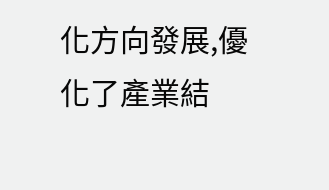化方向發展,優化了產業結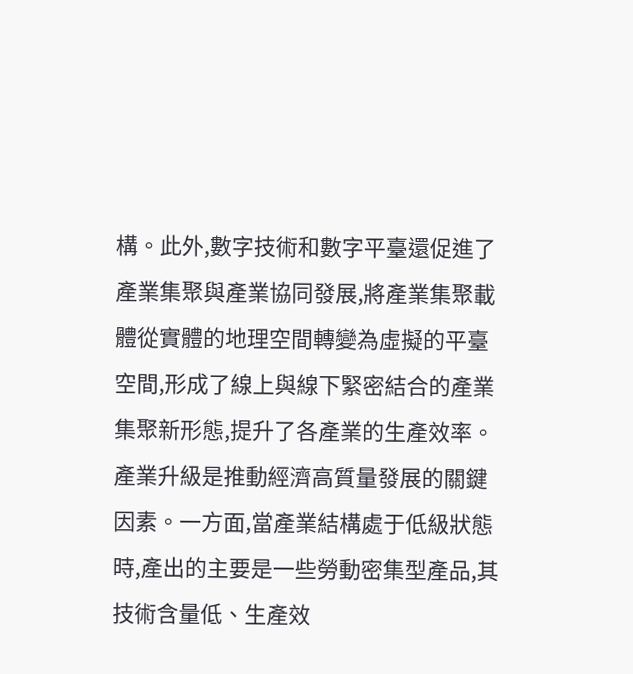構。此外,數字技術和數字平臺還促進了產業集聚與產業協同發展,將產業集聚載體從實體的地理空間轉變為虛擬的平臺空間,形成了線上與線下緊密結合的產業集聚新形態,提升了各產業的生產效率。
產業升級是推動經濟高質量發展的關鍵因素。一方面,當產業結構處于低級狀態時,產出的主要是一些勞動密集型產品,其技術含量低、生產效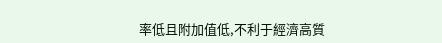率低且附加值低,不利于經濟高質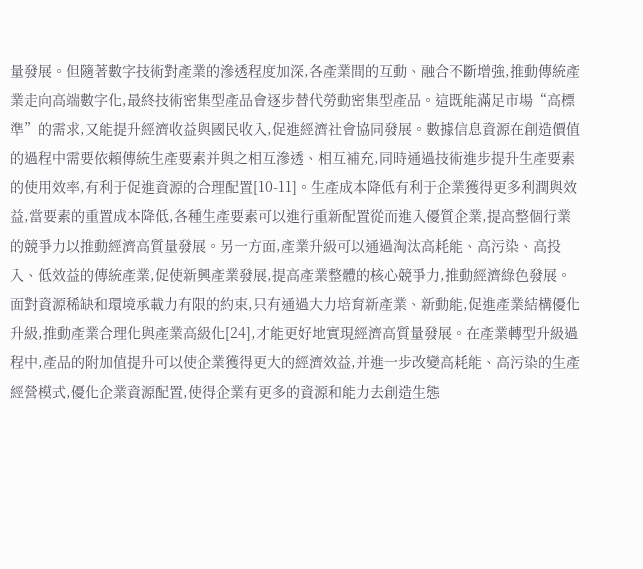量發展。但隨著數字技術對產業的滲透程度加深,各產業間的互動、融合不斷增強,推動傳統產業走向高端數字化,最終技術密集型產品會逐步替代勞動密集型產品。這既能滿足市場“高標準”的需求,又能提升經濟收益與國民收入,促進經濟社會協同發展。數據信息資源在創造價值的過程中需要依賴傳統生產要素并與之相互滲透、相互補充,同時通過技術進步提升生產要素的使用效率,有利于促進資源的合理配置[10-11]。生產成本降低有利于企業獲得更多利潤與效益,當要素的重置成本降低,各種生產要素可以進行重新配置從而進入優質企業,提高整個行業的競爭力以推動經濟高質量發展。另一方面,產業升級可以通過淘汰高耗能、高污染、高投入、低效益的傳統產業,促使新興產業發展,提高產業整體的核心競爭力,推動經濟綠色發展。面對資源稀缺和環境承載力有限的約束,只有通過大力培育新產業、新動能,促進產業結構優化升級,推動產業合理化與產業高級化[24],才能更好地實現經濟高質量發展。在產業轉型升級過程中,產品的附加值提升可以使企業獲得更大的經濟效益,并進一步改變高耗能、高污染的生產經營模式,優化企業資源配置,使得企業有更多的資源和能力去創造生態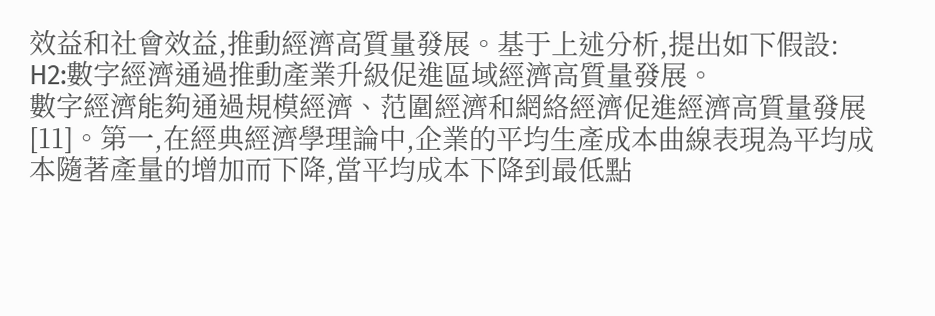效益和社會效益,推動經濟高質量發展。基于上述分析,提出如下假設:
H2:數字經濟通過推動產業升級促進區域經濟高質量發展。
數字經濟能夠通過規模經濟、范圍經濟和網絡經濟促進經濟高質量發展[11]。第一,在經典經濟學理論中,企業的平均生產成本曲線表現為平均成本隨著產量的增加而下降,當平均成本下降到最低點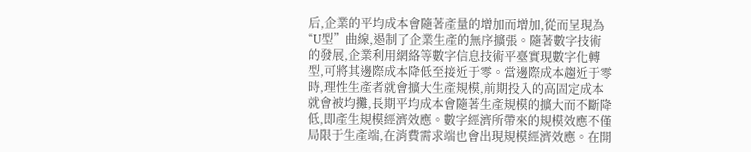后,企業的平均成本會隨著產量的增加而增加,從而呈現為“U型”曲線,遏制了企業生產的無序擴張。隨著數字技術的發展,企業利用網絡等數字信息技術平臺實現數字化轉型,可將其邊際成本降低至接近于零。當邊際成本趨近于零時,理性生產者就會擴大生產規模,前期投入的高固定成本就會被均攤,長期平均成本會隨著生產規模的擴大而不斷降低,即產生規模經濟效應。數字經濟所帶來的規模效應不僅局限于生產端,在消費需求端也會出現規模經濟效應。在開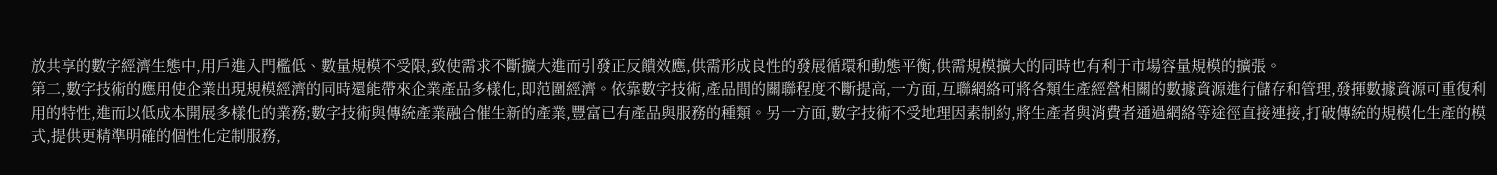放共享的數字經濟生態中,用戶進入門檻低、數量規模不受限,致使需求不斷擴大進而引發正反饋效應,供需形成良性的發展循環和動態平衡,供需規模擴大的同時也有利于市場容量規模的擴張。
第二,數字技術的應用使企業出現規模經濟的同時還能帶來企業產品多樣化,即范圍經濟。依靠數字技術,產品間的關聯程度不斷提高,一方面,互聯網絡可將各類生產經營相關的數據資源進行儲存和管理,發揮數據資源可重復利用的特性,進而以低成本開展多樣化的業務;數字技術與傳統產業融合催生新的產業,豐富已有產品與服務的種類。另一方面,數字技術不受地理因素制約,將生產者與消費者通過網絡等途徑直接連接,打破傳統的規模化生產的模式,提供更精準明確的個性化定制服務,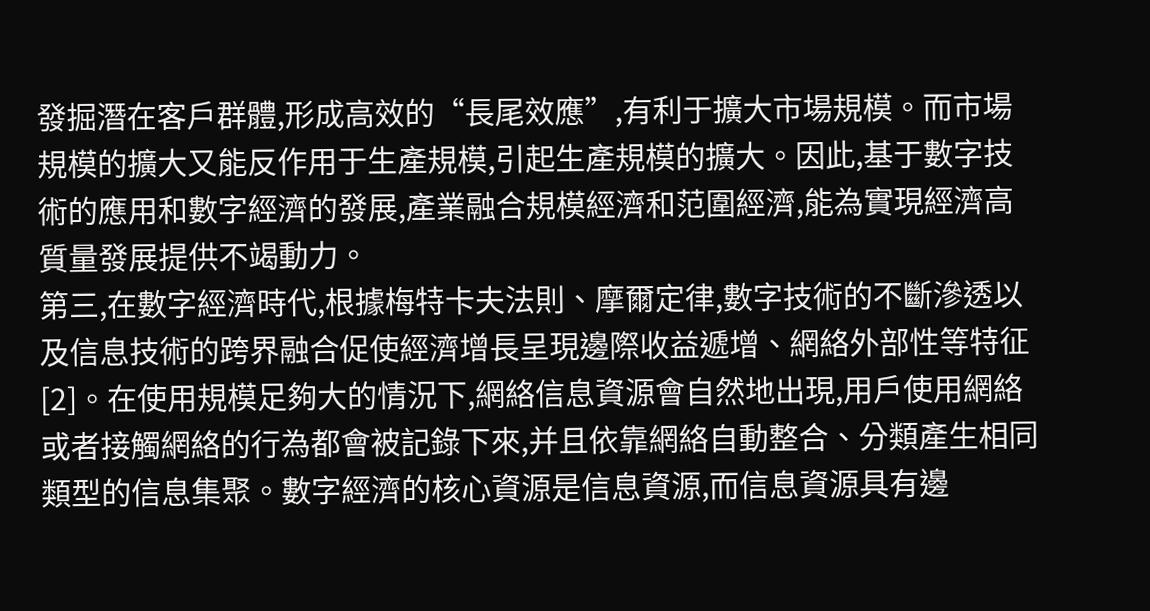發掘潛在客戶群體,形成高效的“長尾效應”,有利于擴大市場規模。而市場規模的擴大又能反作用于生產規模,引起生產規模的擴大。因此,基于數字技術的應用和數字經濟的發展,產業融合規模經濟和范圍經濟,能為實現經濟高質量發展提供不竭動力。
第三,在數字經濟時代,根據梅特卡夫法則、摩爾定律,數字技術的不斷滲透以及信息技術的跨界融合促使經濟增長呈現邊際收益遞增、網絡外部性等特征[2]。在使用規模足夠大的情況下,網絡信息資源會自然地出現,用戶使用網絡或者接觸網絡的行為都會被記錄下來,并且依靠網絡自動整合、分類產生相同類型的信息集聚。數字經濟的核心資源是信息資源,而信息資源具有邊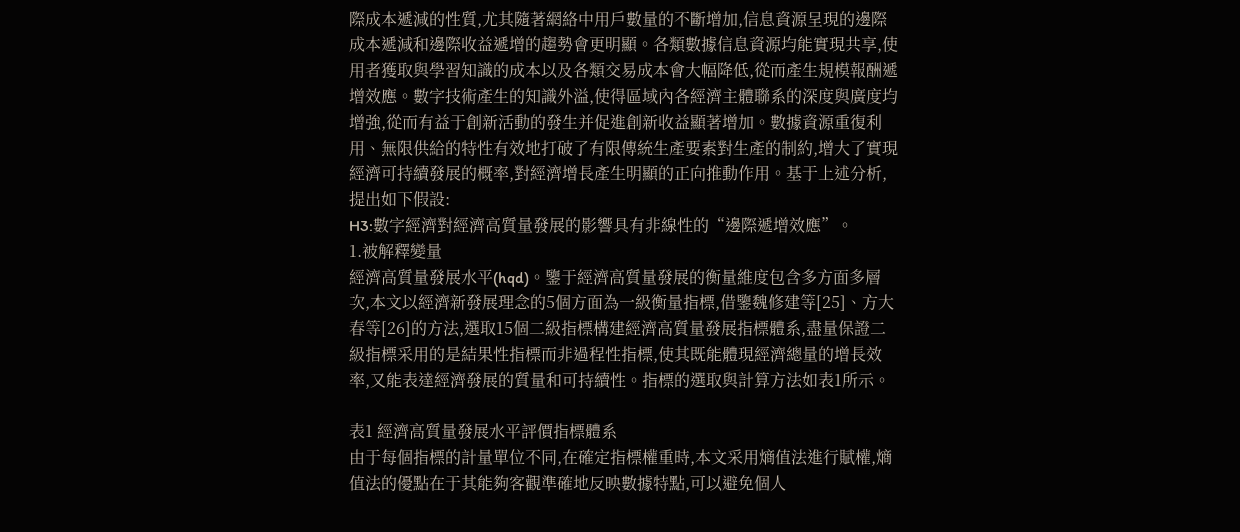際成本遞減的性質,尤其隨著網絡中用戶數量的不斷增加,信息資源呈現的邊際成本遞減和邊際收益遞增的趨勢會更明顯。各類數據信息資源均能實現共享,使用者獲取與學習知識的成本以及各類交易成本會大幅降低,從而產生規模報酬遞增效應。數字技術產生的知識外溢,使得區域內各經濟主體聯系的深度與廣度均增強,從而有益于創新活動的發生并促進創新收益顯著增加。數據資源重復利用、無限供給的特性有效地打破了有限傳統生產要素對生產的制約,增大了實現經濟可持續發展的概率,對經濟增長產生明顯的正向推動作用。基于上述分析,提出如下假設:
H3:數字經濟對經濟高質量發展的影響具有非線性的“邊際遞增效應”。
1.被解釋變量
經濟高質量發展水平(hqd)。鑒于經濟高質量發展的衡量維度包含多方面多層次,本文以經濟新發展理念的5個方面為一級衡量指標,借鑒魏修建等[25]、方大春等[26]的方法,選取15個二級指標構建經濟高質量發展指標體系,盡量保證二級指標采用的是結果性指標而非過程性指標,使其既能體現經濟總量的增長效率,又能表達經濟發展的質量和可持續性。指標的選取與計算方法如表1所示。

表1 經濟高質量發展水平評價指標體系
由于每個指標的計量單位不同,在確定指標權重時,本文采用熵值法進行賦權,熵值法的優點在于其能夠客觀準確地反映數據特點,可以避免個人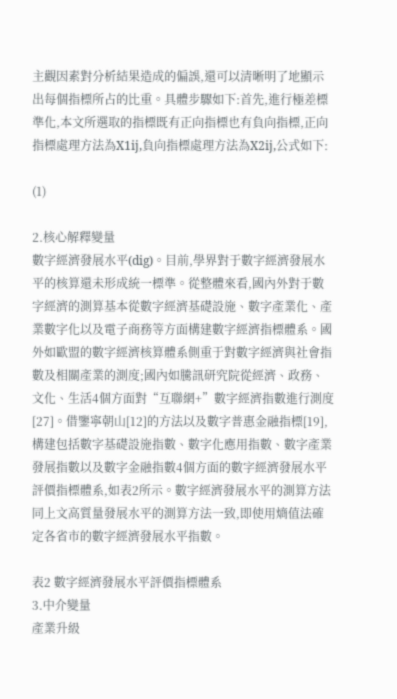主觀因素對分析結果造成的偏誤,還可以清晰明了地顯示出每個指標所占的比重。具體步驟如下:首先,進行極差標準化,本文所選取的指標既有正向指標也有負向指標,正向指標處理方法為X1ij,負向指標處理方法為X2ij,公式如下:

(1)

2.核心解釋變量
數字經濟發展水平(dig)。目前,學界對于數字經濟發展水平的核算還未形成統一標準。從整體來看,國內外對于數字經濟的測算基本從數字經濟基礎設施、數字產業化、產業數字化以及電子商務等方面構建數字經濟指標體系。國外如歐盟的數字經濟核算體系側重于對數字經濟與社會指數及相關產業的測度;國內如騰訊研究院從經濟、政務、文化、生活4個方面對“互聯網+”數字經濟指數進行測度[27]。借鑒寧朝山[12]的方法以及數字普惠金融指標[19],構建包括數字基礎設施指數、數字化應用指數、數字產業發展指數以及數字金融指數4個方面的數字經濟發展水平評價指標體系,如表2所示。數字經濟發展水平的測算方法同上文高質量發展水平的測算方法一致,即使用熵值法確定各省市的數字經濟發展水平指數。

表2 數字經濟發展水平評價指標體系
3.中介變量
產業升級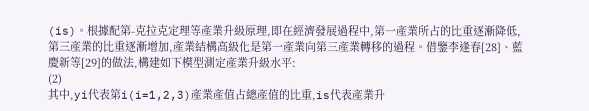(is)。根據配第-克拉克定理等產業升級原理,即在經濟發展過程中,第一產業所占的比重逐漸降低,第三產業的比重逐漸增加,產業結構高級化是第一產業向第三產業轉移的過程。借鑒李逢春[28]、藍慶新等[29]的做法,構建如下模型測定產業升級水平:
(2)
其中,yi代表第i(i=1,2,3)產業產值占總產值的比重,is代表產業升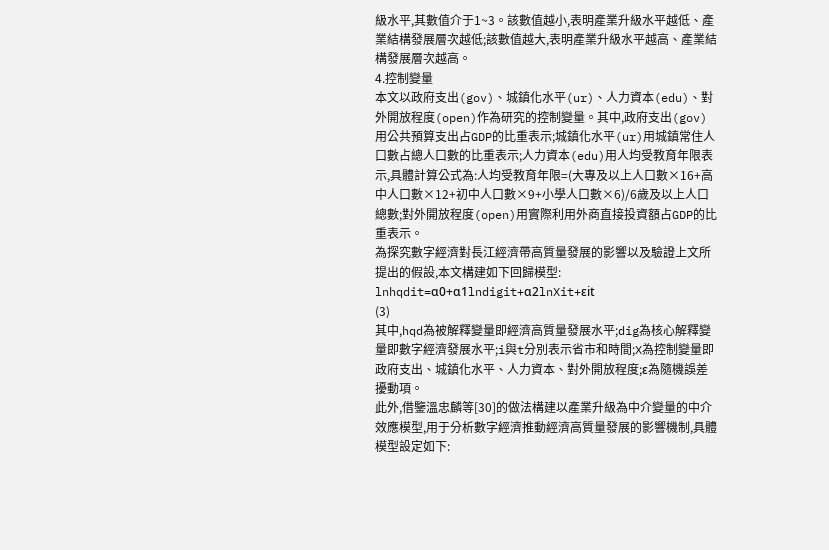級水平,其數值介于1~3。該數值越小,表明產業升級水平越低、產業結構發展層次越低;該數值越大,表明產業升級水平越高、產業結構發展層次越高。
4.控制變量
本文以政府支出(gov)、城鎮化水平(ur)、人力資本(edu)、對外開放程度(open)作為研究的控制變量。其中,政府支出(gov)用公共預算支出占GDP的比重表示;城鎮化水平(ur)用城鎮常住人口數占總人口數的比重表示;人力資本(edu)用人均受教育年限表示,具體計算公式為:人均受教育年限=(大專及以上人口數×16+高中人口數×12+初中人口數×9+小學人口數×6)/6歲及以上人口總數;對外開放程度(open)用實際利用外商直接投資額占GDP的比重表示。
為探究數字經濟對長江經濟帶高質量發展的影響以及驗證上文所提出的假設,本文構建如下回歸模型:
lnhqdit=α0+α1lndigit+α2lnXit+εit
(3)
其中,hqd為被解釋變量即經濟高質量發展水平;dig為核心解釋變量即數字經濟發展水平;i與t分別表示省市和時間;X為控制變量即政府支出、城鎮化水平、人力資本、對外開放程度;ε為隨機誤差擾動項。
此外,借鑒溫忠麟等[30]的做法構建以產業升級為中介變量的中介效應模型,用于分析數字經濟推動經濟高質量發展的影響機制,具體模型設定如下: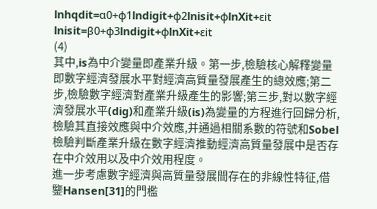lnhqdit=α0+φ1lndigit+φ2lnisit+φlnXit+εit
lnisit=β0+φ3lndigit+φlnXit+εit
(4)
其中,is為中介變量即產業升級。第一步,檢驗核心解釋變量即數字經濟發展水平對經濟高質量發展產生的總效應;第二步,檢驗數字經濟對產業升級產生的影響;第三步,對以數字經濟發展水平(dig)和產業升級(is)為變量的方程進行回歸分析,檢驗其直接效應與中介效應,并通過相關系數的符號和Sobel檢驗判斷產業升級在數字經濟推動經濟高質量發展中是否存在中介效用以及中介效用程度。
進一步考慮數字經濟與高質量發展間存在的非線性特征,借鑒Hansen[31]的門檻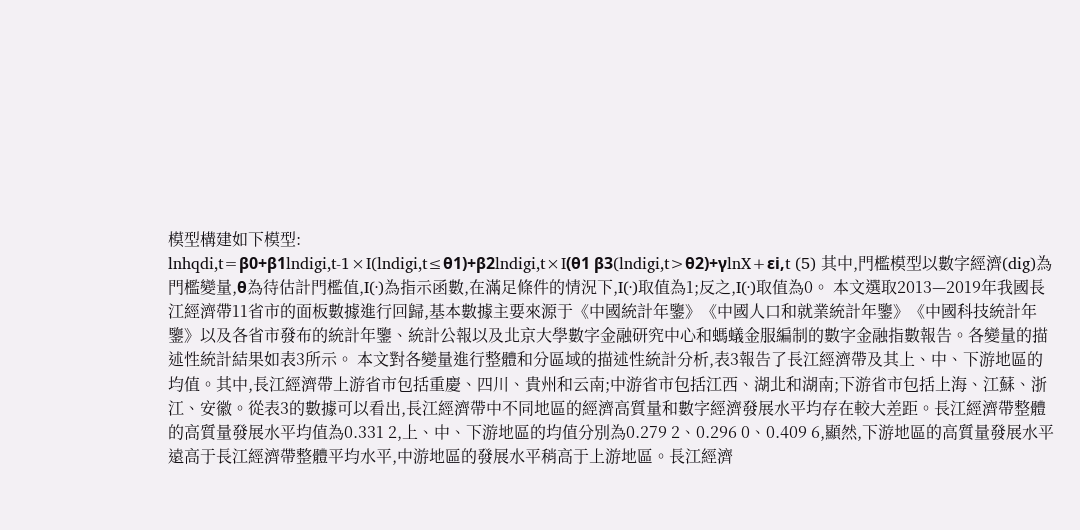模型構建如下模型:
lnhqdi,t=β0+β1lndigi,t-1×I(lndigi,t≤θ1)+β2lndigi,t×I(θ1 β3(lndigi,t>θ2)+γlnX+εi,t (5) 其中,門檻模型以數字經濟(dig)為門檻變量,θ為待估計門檻值,I(·)為指示函數,在滿足條件的情況下,I(·)取值為1;反之,I(·)取值為0。 本文選取2013—2019年我國長江經濟帶11省市的面板數據進行回歸,基本數據主要來源于《中國統計年鑒》《中國人口和就業統計年鑒》《中國科技統計年鑒》以及各省市發布的統計年鑒、統計公報以及北京大學數字金融研究中心和螞蟻金服編制的數字金融指數報告。各變量的描述性統計結果如表3所示。 本文對各變量進行整體和分區域的描述性統計分析,表3報告了長江經濟帶及其上、中、下游地區的均值。其中,長江經濟帶上游省市包括重慶、四川、貴州和云南;中游省市包括江西、湖北和湖南;下游省市包括上海、江蘇、浙江、安徽。從表3的數據可以看出,長江經濟帶中不同地區的經濟高質量和數字經濟發展水平均存在較大差距。長江經濟帶整體的高質量發展水平均值為0.331 2,上、中、下游地區的均值分別為0.279 2、0.296 0、0.409 6,顯然,下游地區的高質量發展水平遠高于長江經濟帶整體平均水平,中游地區的發展水平稍高于上游地區。長江經濟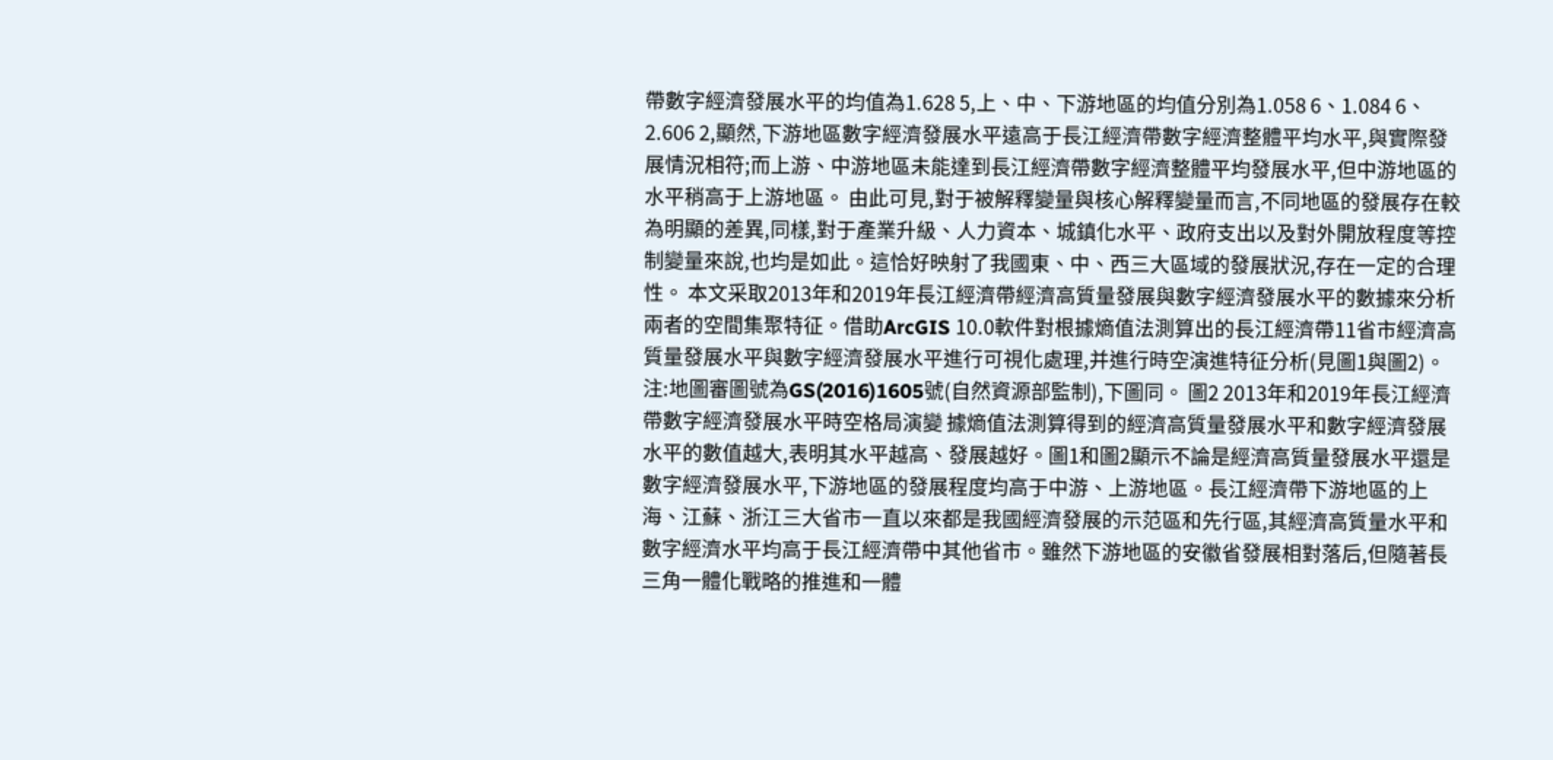帶數字經濟發展水平的均值為1.628 5,上、中、下游地區的均值分別為1.058 6、1.084 6、2.606 2,顯然,下游地區數字經濟發展水平遠高于長江經濟帶數字經濟整體平均水平,與實際發展情況相符;而上游、中游地區未能達到長江經濟帶數字經濟整體平均發展水平,但中游地區的水平稍高于上游地區。 由此可見,對于被解釋變量與核心解釋變量而言,不同地區的發展存在較為明顯的差異,同樣,對于產業升級、人力資本、城鎮化水平、政府支出以及對外開放程度等控制變量來說,也均是如此。這恰好映射了我國東、中、西三大區域的發展狀況,存在一定的合理性。 本文采取2013年和2019年長江經濟帶經濟高質量發展與數字經濟發展水平的數據來分析兩者的空間集聚特征。借助ArcGIS 10.0軟件對根據熵值法測算出的長江經濟帶11省市經濟高質量發展水平與數字經濟發展水平進行可視化處理,并進行時空演進特征分析(見圖1與圖2)。 注:地圖審圖號為GS(2016)1605號(自然資源部監制),下圖同。 圖2 2013年和2019年長江經濟帶數字經濟發展水平時空格局演變 據熵值法測算得到的經濟高質量發展水平和數字經濟發展水平的數值越大,表明其水平越高、發展越好。圖1和圖2顯示不論是經濟高質量發展水平還是數字經濟發展水平,下游地區的發展程度均高于中游、上游地區。長江經濟帶下游地區的上海、江蘇、浙江三大省市一直以來都是我國經濟發展的示范區和先行區,其經濟高質量水平和數字經濟水平均高于長江經濟帶中其他省市。雖然下游地區的安徽省發展相對落后,但隨著長三角一體化戰略的推進和一體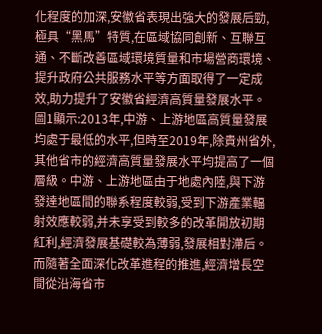化程度的加深,安徽省表現出強大的發展后勁,極具“黑馬”特質,在區域協同創新、互聯互通、不斷改善區域環境質量和市場營商環境、提升政府公共服務水平等方面取得了一定成效,助力提升了安徽省經濟高質量發展水平。圖1顯示:2013年,中游、上游地區高質量發展均處于最低的水平,但時至2019年,除貴州省外,其他省市的經濟高質量發展水平均提高了一個層級。中游、上游地區由于地處內陸,與下游發達地區間的聯系程度較弱,受到下游產業輻射效應較弱,并未享受到較多的改革開放初期紅利,經濟發展基礎較為薄弱,發展相對滯后。而隨著全面深化改革進程的推進,經濟增長空間從沿海省市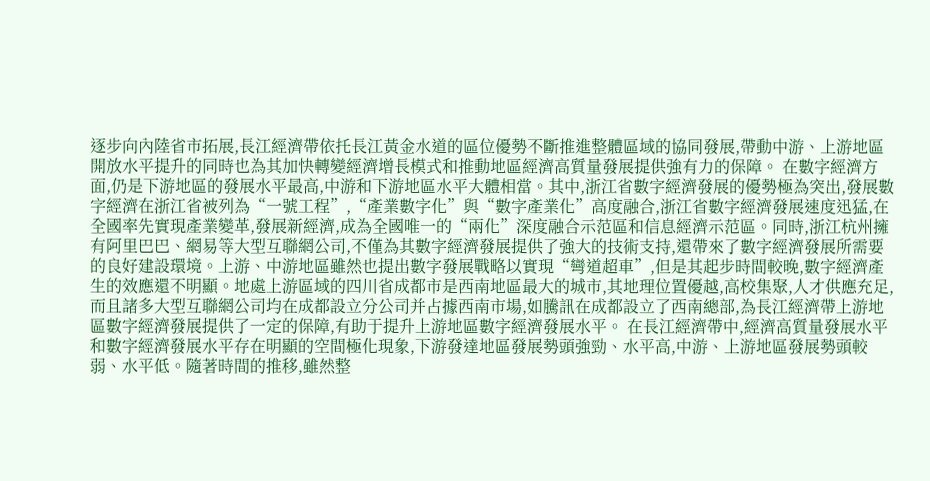逐步向內陸省市拓展,長江經濟帶依托長江黃金水道的區位優勢不斷推進整體區域的協同發展,帶動中游、上游地區開放水平提升的同時也為其加快轉變經濟增長模式和推動地區經濟高質量發展提供強有力的保障。 在數字經濟方面,仍是下游地區的發展水平最高,中游和下游地區水平大體相當。其中,浙江省數字經濟發展的優勢極為突出,發展數字經濟在浙江省被列為“一號工程”,“產業數字化”與“數字產業化”高度融合,浙江省數字經濟發展速度迅猛,在全國率先實現產業變革,發展新經濟,成為全國唯一的“兩化”深度融合示范區和信息經濟示范區。同時,浙江杭州擁有阿里巴巴、網易等大型互聯網公司,不僅為其數字經濟發展提供了強大的技術支持,還帶來了數字經濟發展所需要的良好建設環境。上游、中游地區雖然也提出數字發展戰略以實現“彎道超車”,但是其起步時間較晚,數字經濟產生的效應還不明顯。地處上游區域的四川省成都市是西南地區最大的城市,其地理位置優越,高校集聚,人才供應充足,而且諸多大型互聯網公司均在成都設立分公司并占據西南市場,如騰訊在成都設立了西南總部,為長江經濟帶上游地區數字經濟發展提供了一定的保障,有助于提升上游地區數字經濟發展水平。 在長江經濟帶中,經濟高質量發展水平和數字經濟發展水平存在明顯的空間極化現象,下游發達地區發展勢頭強勁、水平高,中游、上游地區發展勢頭較弱、水平低。隨著時間的推移,雖然整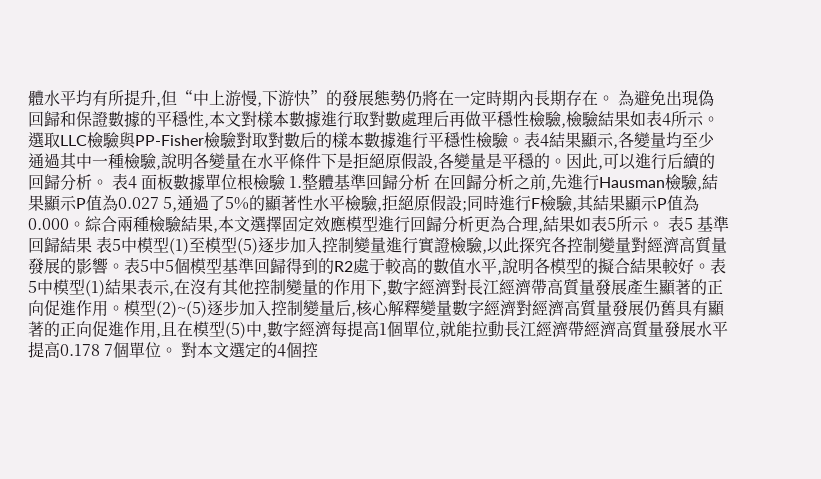體水平均有所提升,但“中上游慢,下游快”的發展態勢仍將在一定時期內長期存在。 為避免出現偽回歸和保證數據的平穩性,本文對樣本數據進行取對數處理后再做平穩性檢驗,檢驗結果如表4所示。選取LLC檢驗與PP-Fisher檢驗對取對數后的樣本數據進行平穩性檢驗。表4結果顯示,各變量均至少通過其中一種檢驗,說明各變量在水平條件下是拒絕原假設,各變量是平穩的。因此,可以進行后續的回歸分析。 表4 面板數據單位根檢驗 1.整體基準回歸分析 在回歸分析之前,先進行Hausman檢驗,結果顯示P值為0.027 5,通過了5%的顯著性水平檢驗,拒絕原假設;同時進行F檢驗,其結果顯示P值為0.000。綜合兩種檢驗結果,本文選擇固定效應模型進行回歸分析更為合理,結果如表5所示。 表5 基準回歸結果 表5中模型(1)至模型(5)逐步加入控制變量進行實證檢驗,以此探究各控制變量對經濟高質量發展的影響。表5中5個模型基準回歸得到的R2處于較高的數值水平,說明各模型的擬合結果較好。表5中模型(1)結果表示,在沒有其他控制變量的作用下,數字經濟對長江經濟帶高質量發展產生顯著的正向促進作用。模型(2)~(5)逐步加入控制變量后,核心解釋變量數字經濟對經濟高質量發展仍舊具有顯著的正向促進作用,且在模型(5)中,數字經濟每提高1個單位,就能拉動長江經濟帶經濟高質量發展水平提高0.178 7個單位。 對本文選定的4個控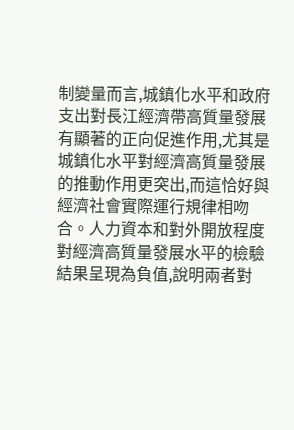制變量而言,城鎮化水平和政府支出對長江經濟帶高質量發展有顯著的正向促進作用,尤其是城鎮化水平對經濟高質量發展的推動作用更突出,而這恰好與經濟社會實際運行規律相吻合。人力資本和對外開放程度對經濟高質量發展水平的檢驗結果呈現為負值,說明兩者對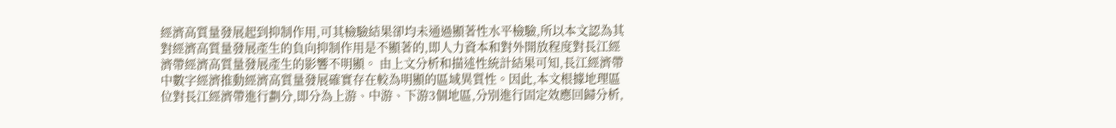經濟高質量發展起到抑制作用,可其檢驗結果卻均未通過顯著性水平檢驗,所以本文認為其對經濟高質量發展產生的負向抑制作用是不顯著的,即人力資本和對外開放程度對長江經濟帶經濟高質量發展產生的影響不明顯。 由上文分析和描述性統計結果可知,長江經濟帶中數字經濟推動經濟高質量發展確實存在較為明顯的區域異質性。因此,本文根據地理區位對長江經濟帶進行劃分,即分為上游、中游、下游3個地區,分別進行固定效應回歸分析,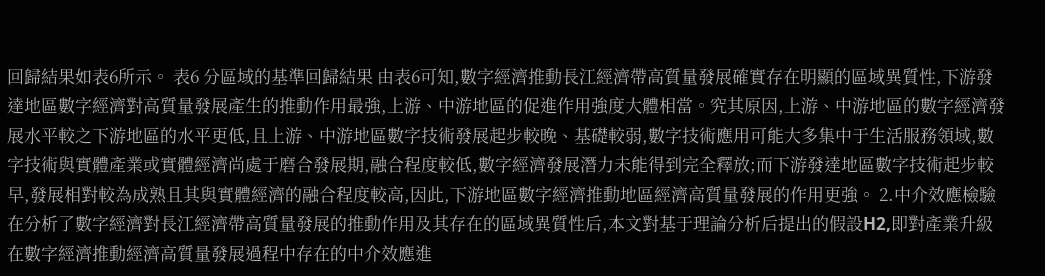回歸結果如表6所示。 表6 分區域的基準回歸結果 由表6可知,數字經濟推動長江經濟帶高質量發展確實存在明顯的區域異質性,下游發達地區數字經濟對高質量發展產生的推動作用最強,上游、中游地區的促進作用強度大體相當。究其原因,上游、中游地區的數字經濟發展水平較之下游地區的水平更低,且上游、中游地區數字技術發展起步較晚、基礎較弱,數字技術應用可能大多集中于生活服務領域,數字技術與實體產業或實體經濟尚處于磨合發展期,融合程度較低,數字經濟發展潛力未能得到完全釋放;而下游發達地區數字技術起步較早,發展相對較為成熟且其與實體經濟的融合程度較高,因此,下游地區數字經濟推動地區經濟高質量發展的作用更強。 2.中介效應檢驗 在分析了數字經濟對長江經濟帶高質量發展的推動作用及其存在的區域異質性后,本文對基于理論分析后提出的假設H2,即對產業升級在數字經濟推動經濟高質量發展過程中存在的中介效應進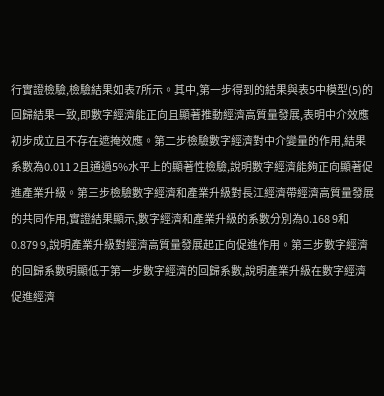行實證檢驗,檢驗結果如表7所示。其中,第一步得到的結果與表5中模型(5)的回歸結果一致,即數字經濟能正向且顯著推動經濟高質量發展,表明中介效應初步成立且不存在遮掩效應。第二步檢驗數字經濟對中介變量的作用,結果系數為0.011 2且通過5%水平上的顯著性檢驗,說明數字經濟能夠正向顯著促進產業升級。第三步檢驗數字經濟和產業升級對長江經濟帶經濟高質量發展的共同作用,實證結果顯示,數字經濟和產業升級的系數分別為0.168 9和0.879 9,說明產業升級對經濟高質量發展起正向促進作用。第三步數字經濟的回歸系數明顯低于第一步數字經濟的回歸系數,說明產業升級在數字經濟促進經濟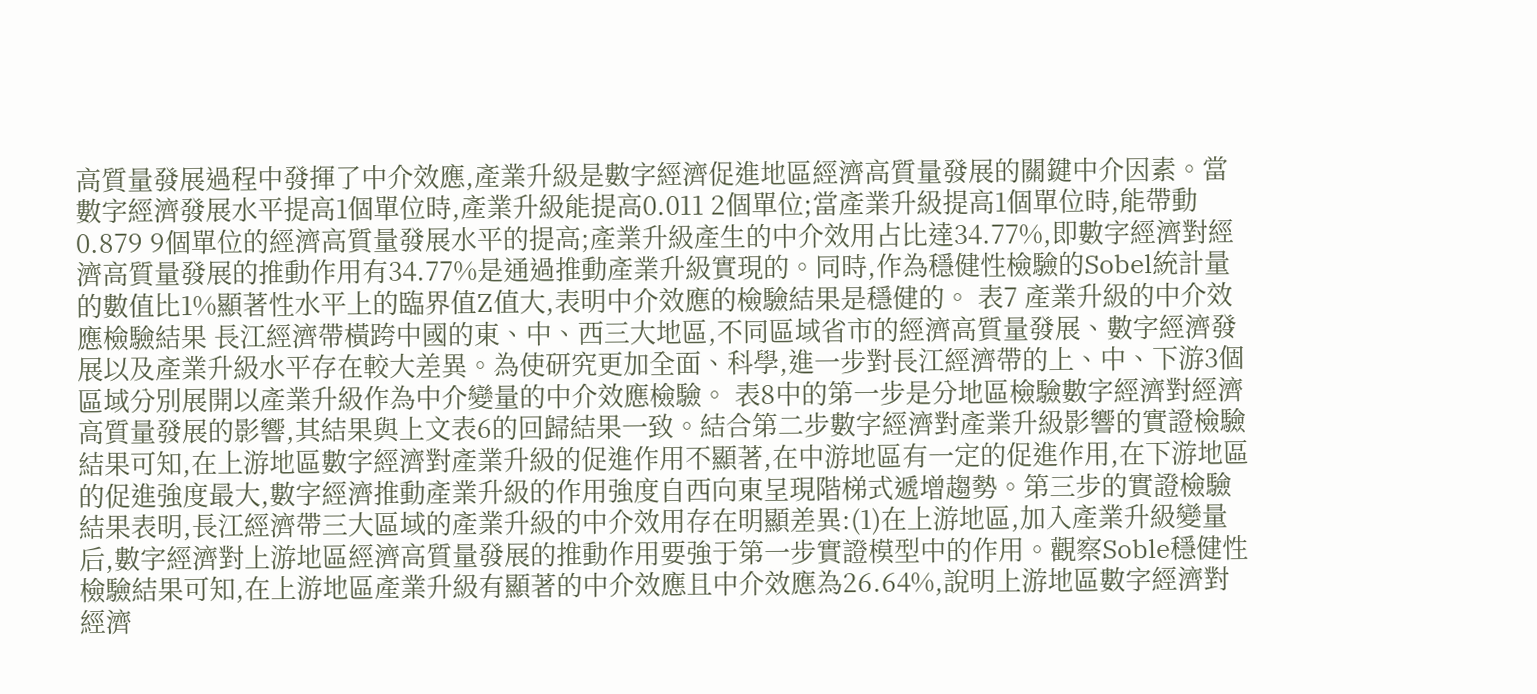高質量發展過程中發揮了中介效應,產業升級是數字經濟促進地區經濟高質量發展的關鍵中介因素。當數字經濟發展水平提高1個單位時,產業升級能提高0.011 2個單位;當產業升級提高1個單位時,能帶動0.879 9個單位的經濟高質量發展水平的提高;產業升級產生的中介效用占比達34.77%,即數字經濟對經濟高質量發展的推動作用有34.77%是通過推動產業升級實現的。同時,作為穩健性檢驗的Sobel統計量的數值比1%顯著性水平上的臨界值Z值大,表明中介效應的檢驗結果是穩健的。 表7 產業升級的中介效應檢驗結果 長江經濟帶橫跨中國的東、中、西三大地區,不同區域省市的經濟高質量發展、數字經濟發展以及產業升級水平存在較大差異。為使研究更加全面、科學,進一步對長江經濟帶的上、中、下游3個區域分別展開以產業升級作為中介變量的中介效應檢驗。 表8中的第一步是分地區檢驗數字經濟對經濟高質量發展的影響,其結果與上文表6的回歸結果一致。結合第二步數字經濟對產業升級影響的實證檢驗結果可知,在上游地區數字經濟對產業升級的促進作用不顯著,在中游地區有一定的促進作用,在下游地區的促進強度最大,數字經濟推動產業升級的作用強度自西向東呈現階梯式遞增趨勢。第三步的實證檢驗結果表明,長江經濟帶三大區域的產業升級的中介效用存在明顯差異:(1)在上游地區,加入產業升級變量后,數字經濟對上游地區經濟高質量發展的推動作用要強于第一步實證模型中的作用。觀察Soble穩健性檢驗結果可知,在上游地區產業升級有顯著的中介效應且中介效應為26.64%,說明上游地區數字經濟對經濟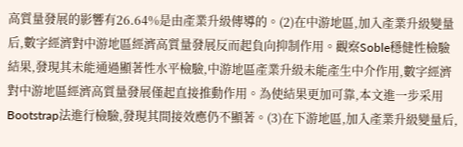高質量發展的影響有26.64%是由產業升級傳導的。(2)在中游地區,加入產業升級變量后,數字經濟對中游地區經濟高質量發展反而起負向抑制作用。觀察Soble穩健性檢驗結果,發現其未能通過顯著性水平檢驗,中游地區產業升級未能產生中介作用,數字經濟對中游地區經濟高質量發展僅起直接推動作用。為使結果更加可靠,本文進一步采用Bootstrap法進行檢驗,發現其間接效應仍不顯著。(3)在下游地區,加入產業升級變量后,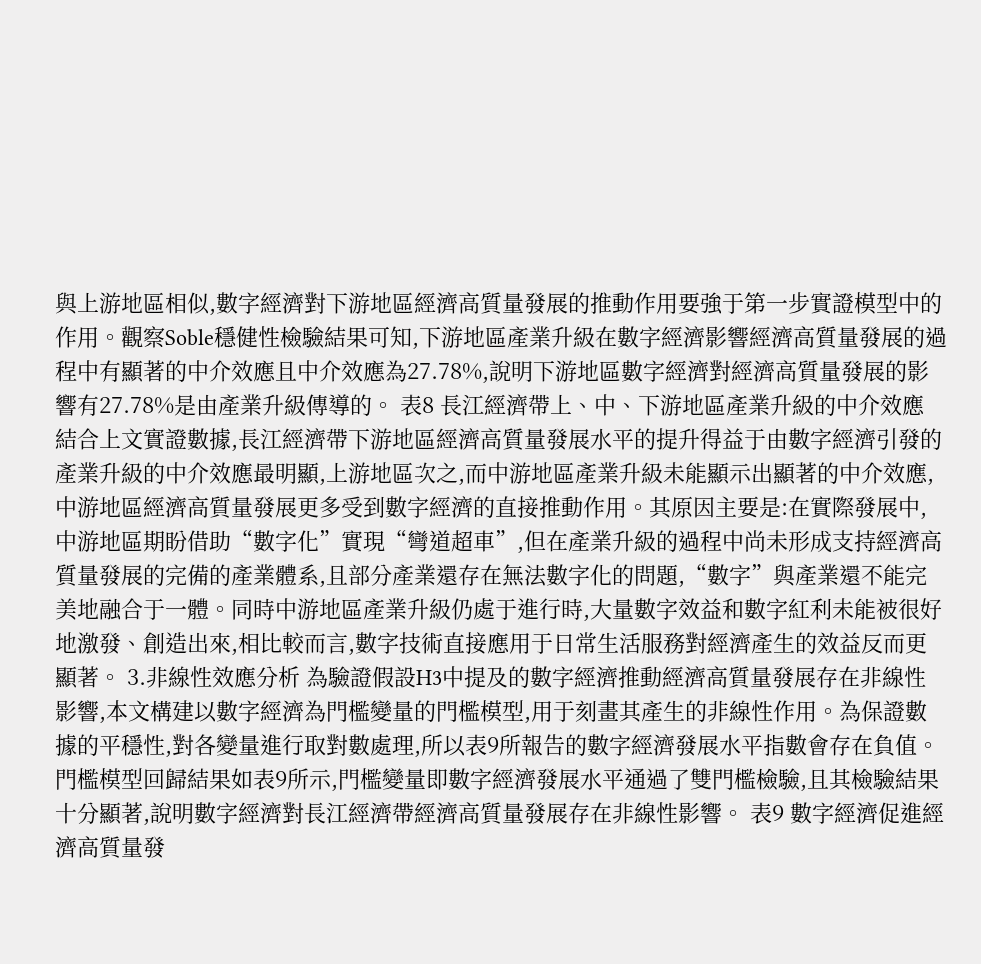與上游地區相似,數字經濟對下游地區經濟高質量發展的推動作用要強于第一步實證模型中的作用。觀察Soble穩健性檢驗結果可知,下游地區產業升級在數字經濟影響經濟高質量發展的過程中有顯著的中介效應且中介效應為27.78%,說明下游地區數字經濟對經濟高質量發展的影響有27.78%是由產業升級傳導的。 表8 長江經濟帶上、中、下游地區產業升級的中介效應 結合上文實證數據,長江經濟帶下游地區經濟高質量發展水平的提升得益于由數字經濟引發的產業升級的中介效應最明顯,上游地區次之,而中游地區產業升級未能顯示出顯著的中介效應,中游地區經濟高質量發展更多受到數字經濟的直接推動作用。其原因主要是:在實際發展中,中游地區期盼借助“數字化”實現“彎道超車”,但在產業升級的過程中尚未形成支持經濟高質量發展的完備的產業體系,且部分產業還存在無法數字化的問題,“數字”與產業還不能完美地融合于一體。同時中游地區產業升級仍處于進行時,大量數字效益和數字紅利未能被很好地激發、創造出來,相比較而言,數字技術直接應用于日常生活服務對經濟產生的效益反而更顯著。 3.非線性效應分析 為驗證假設H3中提及的數字經濟推動經濟高質量發展存在非線性影響,本文構建以數字經濟為門檻變量的門檻模型,用于刻畫其產生的非線性作用。為保證數據的平穩性,對各變量進行取對數處理,所以表9所報告的數字經濟發展水平指數會存在負值。門檻模型回歸結果如表9所示,門檻變量即數字經濟發展水平通過了雙門檻檢驗,且其檢驗結果十分顯著,說明數字經濟對長江經濟帶經濟高質量發展存在非線性影響。 表9 數字經濟促進經濟高質量發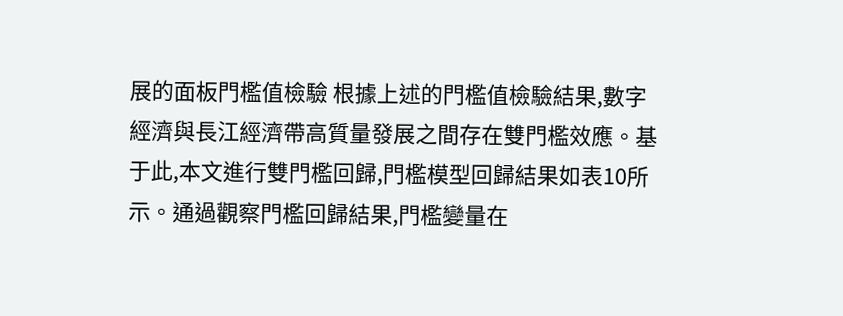展的面板門檻值檢驗 根據上述的門檻值檢驗結果,數字經濟與長江經濟帶高質量發展之間存在雙門檻效應。基于此,本文進行雙門檻回歸,門檻模型回歸結果如表10所示。通過觀察門檻回歸結果,門檻變量在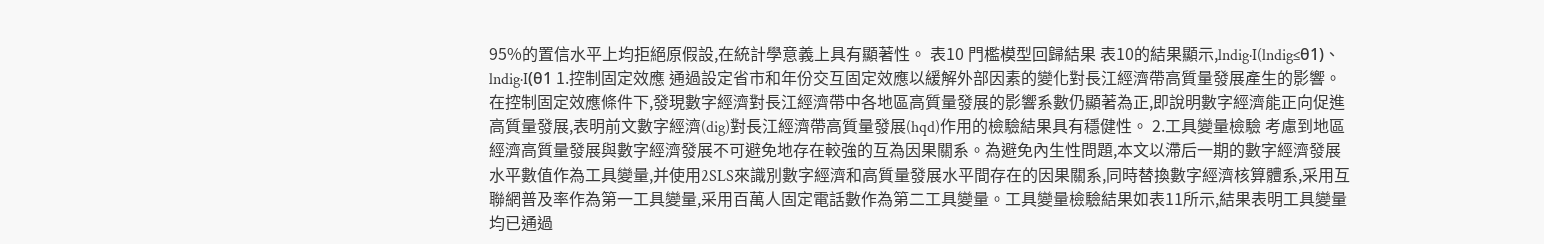95%的置信水平上均拒絕原假設,在統計學意義上具有顯著性。 表10 門檻模型回歸結果 表10的結果顯示,lndig·I(lndig≤θ1)、lndig·I(θ1 1.控制固定效應 通過設定省市和年份交互固定效應以緩解外部因素的變化對長江經濟帶高質量發展產生的影響。在控制固定效應條件下,發現數字經濟對長江經濟帶中各地區高質量發展的影響系數仍顯著為正,即說明數字經濟能正向促進高質量發展,表明前文數字經濟(dig)對長江經濟帶高質量發展(hqd)作用的檢驗結果具有穩健性。 2.工具變量檢驗 考慮到地區經濟高質量發展與數字經濟發展不可避免地存在較強的互為因果關系。為避免內生性問題,本文以滯后一期的數字經濟發展水平數值作為工具變量,并使用2SLS來識別數字經濟和高質量發展水平間存在的因果關系,同時替換數字經濟核算體系,采用互聯網普及率作為第一工具變量,采用百萬人固定電話數作為第二工具變量。工具變量檢驗結果如表11所示,結果表明工具變量均已通過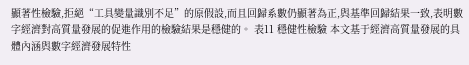顯著性檢驗,拒絕“工具變量識別不足”的原假設,而且回歸系數仍顯著為正,與基準回歸結果一致,表明數字經濟對高質量發展的促進作用的檢驗結果是穩健的。 表11 穩健性檢驗 本文基于經濟高質量發展的具體內涵與數字經濟發展特性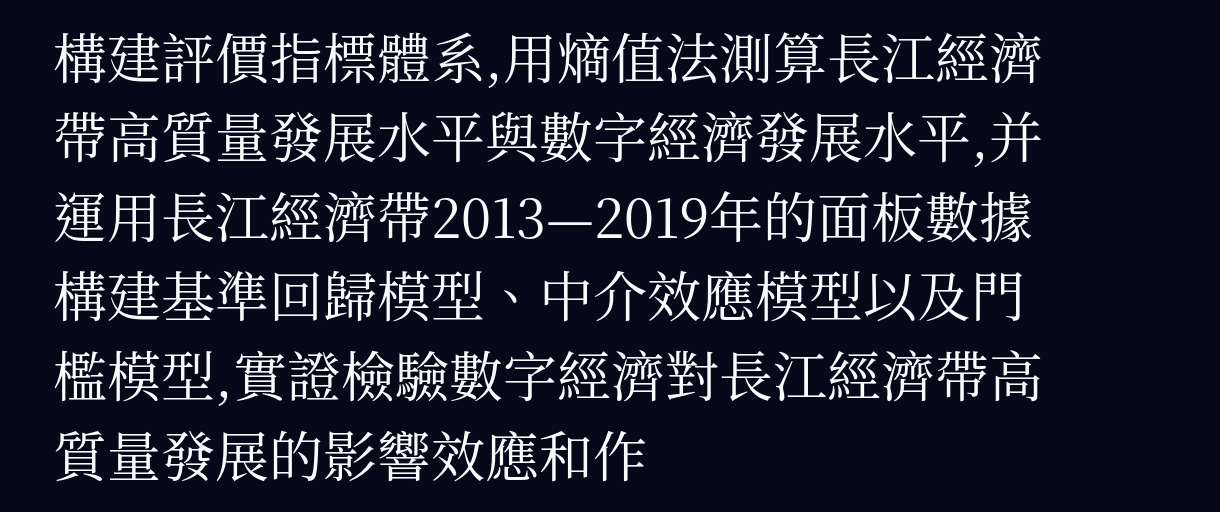構建評價指標體系,用熵值法測算長江經濟帶高質量發展水平與數字經濟發展水平,并運用長江經濟帶2013—2019年的面板數據構建基準回歸模型、中介效應模型以及門檻模型,實證檢驗數字經濟對長江經濟帶高質量發展的影響效應和作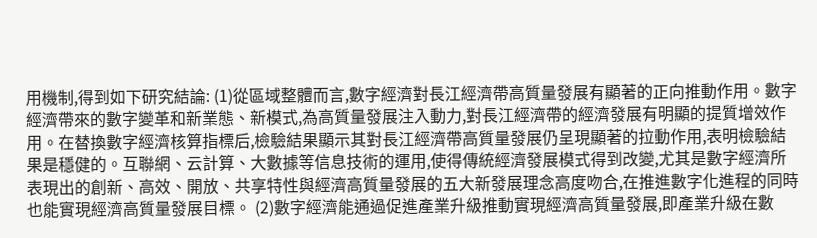用機制,得到如下研究結論: (1)從區域整體而言,數字經濟對長江經濟帶高質量發展有顯著的正向推動作用。數字經濟帶來的數字變革和新業態、新模式,為高質量發展注入動力,對長江經濟帶的經濟發展有明顯的提質增效作用。在替換數字經濟核算指標后,檢驗結果顯示其對長江經濟帶高質量發展仍呈現顯著的拉動作用,表明檢驗結果是穩健的。互聯網、云計算、大數據等信息技術的運用,使得傳統經濟發展模式得到改變,尤其是數字經濟所表現出的創新、高效、開放、共享特性與經濟高質量發展的五大新發展理念高度吻合,在推進數字化進程的同時也能實現經濟高質量發展目標。 (2)數字經濟能通過促進產業升級推動實現經濟高質量發展,即產業升級在數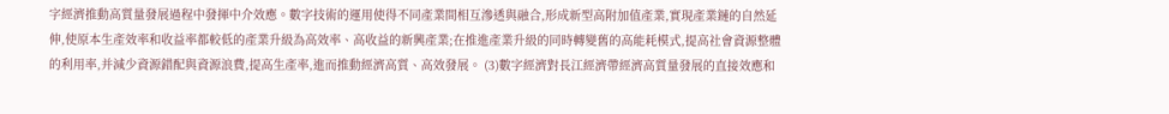字經濟推動高質量發展過程中發揮中介效應。數字技術的運用使得不同產業間相互滲透與融合,形成新型高附加值產業,實現產業鏈的自然延伸,使原本生產效率和收益率都較低的產業升級為高效率、高收益的新興產業;在推進產業升級的同時轉變舊的高能耗模式,提高社會資源整體的利用率,并減少資源錯配與資源浪費,提高生產率,進而推動經濟高質、高效發展。 (3)數字經濟對長江經濟帶經濟高質量發展的直接效應和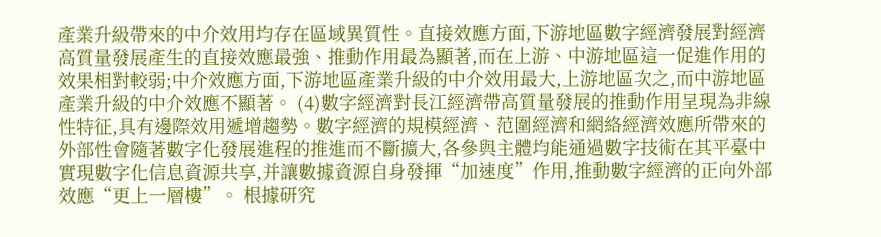產業升級帶來的中介效用均存在區域異質性。直接效應方面,下游地區數字經濟發展對經濟高質量發展產生的直接效應最強、推動作用最為顯著,而在上游、中游地區這一促進作用的效果相對較弱;中介效應方面,下游地區產業升級的中介效用最大,上游地區次之,而中游地區產業升級的中介效應不顯著。 (4)數字經濟對長江經濟帶高質量發展的推動作用呈現為非線性特征,具有邊際效用遞增趨勢。數字經濟的規模經濟、范圍經濟和網絡經濟效應所帶來的外部性會隨著數字化發展進程的推進而不斷擴大,各參與主體均能通過數字技術在其平臺中實現數字化信息資源共享,并讓數據資源自身發揮“加速度”作用,推動數字經濟的正向外部效應“更上一層樓”。 根據研究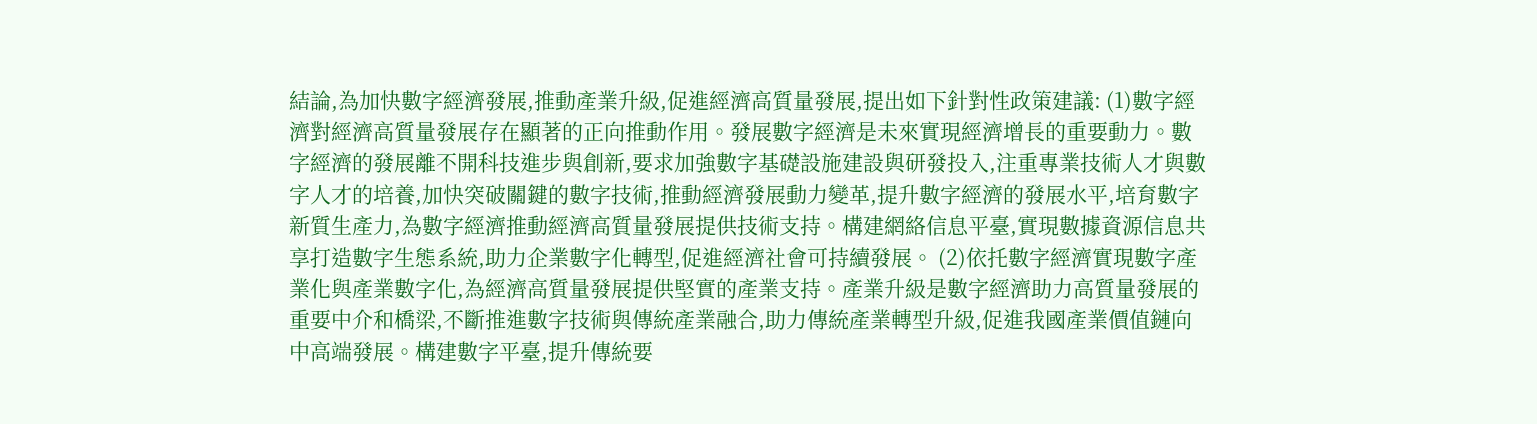結論,為加快數字經濟發展,推動產業升級,促進經濟高質量發展,提出如下針對性政策建議: (1)數字經濟對經濟高質量發展存在顯著的正向推動作用。發展數字經濟是未來實現經濟增長的重要動力。數字經濟的發展離不開科技進步與創新,要求加強數字基礎設施建設與研發投入,注重專業技術人才與數字人才的培養,加快突破關鍵的數字技術,推動經濟發展動力變革,提升數字經濟的發展水平,培育數字新質生產力,為數字經濟推動經濟高質量發展提供技術支持。構建網絡信息平臺,實現數據資源信息共享打造數字生態系統,助力企業數字化轉型,促進經濟社會可持續發展。 (2)依托數字經濟實現數字產業化與產業數字化,為經濟高質量發展提供堅實的產業支持。產業升級是數字經濟助力高質量發展的重要中介和橋梁,不斷推進數字技術與傳統產業融合,助力傳統產業轉型升級,促進我國產業價值鏈向中高端發展。構建數字平臺,提升傳統要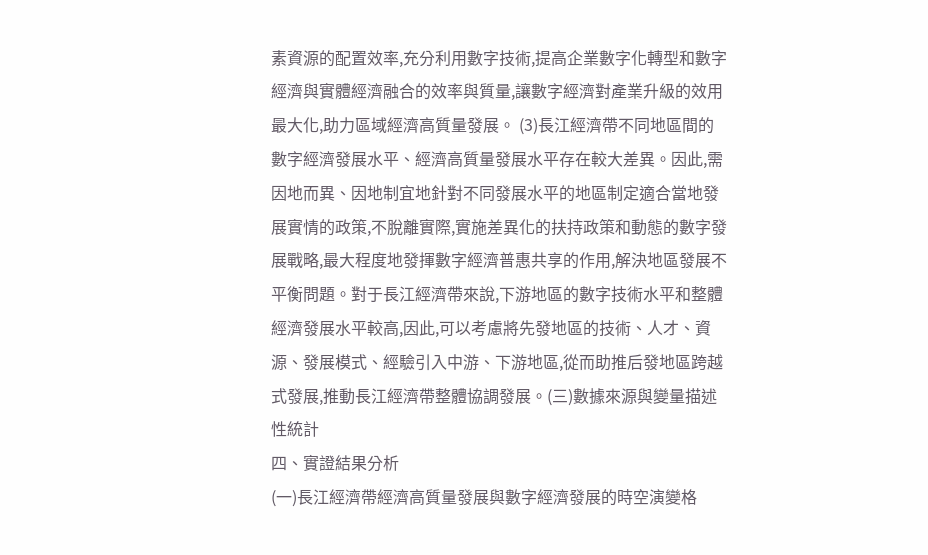素資源的配置效率,充分利用數字技術,提高企業數字化轉型和數字經濟與實體經濟融合的效率與質量,讓數字經濟對產業升級的效用最大化,助力區域經濟高質量發展。 (3)長江經濟帶不同地區間的數字經濟發展水平、經濟高質量發展水平存在較大差異。因此,需因地而異、因地制宜地針對不同發展水平的地區制定適合當地發展實情的政策,不脫離實際,實施差異化的扶持政策和動態的數字發展戰略,最大程度地發揮數字經濟普惠共享的作用,解決地區發展不平衡問題。對于長江經濟帶來說,下游地區的數字技術水平和整體經濟發展水平較高,因此,可以考慮將先發地區的技術、人才、資源、發展模式、經驗引入中游、下游地區,從而助推后發地區跨越式發展,推動長江經濟帶整體協調發展。(三)數據來源與變量描述性統計
四、實證結果分析
(一)長江經濟帶經濟高質量發展與數字經濟發展的時空演變格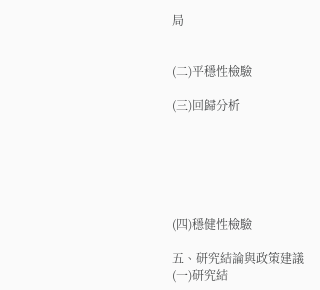局


(二)平穩性檢驗

(三)回歸分析






(四)穩健性檢驗

五、研究結論與政策建議
(一)研究結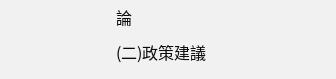論
(二)政策建議